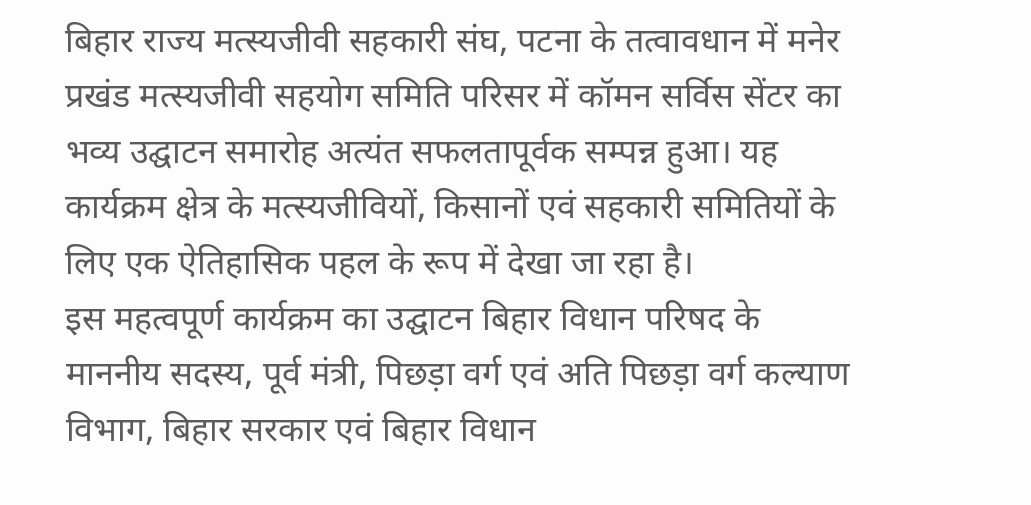बिहार राज्य मत्स्यजीवी सहकारी संघ, पटना के तत्वावधान में मनेर प्रखंड मत्स्यजीवी सहयोग समिति परिसर में कॉमन सर्विस सेंटर का भव्य उद्घाटन समारोह अत्यंत सफलतापूर्वक सम्पन्न हुआ। यह कार्यक्रम क्षेत्र के मत्स्यजीवियों, किसानों एवं सहकारी समितियों के लिए एक ऐतिहासिक पहल के रूप में देखा जा रहा है।
इस महत्वपूर्ण कार्यक्रम का उद्घाटन बिहार विधान परिषद के माननीय सदस्य, पूर्व मंत्री, पिछड़ा वर्ग एवं अति पिछड़ा वर्ग कल्याण विभाग, बिहार सरकार एवं बिहार विधान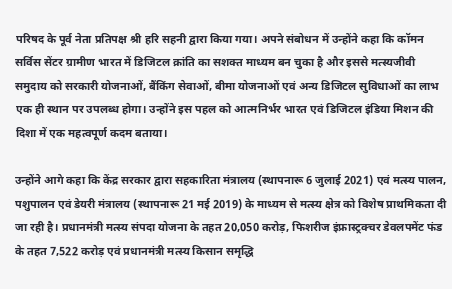परिषद के पूर्व नेता प्रतिपक्ष श्री हरि सहनी द्वारा किया गया। अपने संबोधन में उन्होंने कहा कि कॉमन सर्विस सेंटर ग्रामीण भारत में डिजिटल क्रांति का सशक्त माध्यम बन चुका है और इससे मत्स्यजीवी समुदाय को सरकारी योजनाओं, बैंकिंग सेवाओं, बीमा योजनाओं एवं अन्य डिजिटल सुविधाओं का लाभ एक ही स्थान पर उपलब्ध होगा। उन्होंने इस पहल को आत्मनिर्भर भारत एवं डिजिटल इंडिया मिशन की दिशा में एक महत्वपूर्ण कदम बताया।

उन्होंने आगे कहा कि केंद्र सरकार द्वारा सहकारिता मंत्रालय (स्थापनारू 6 जुलाई 2021) एवं मत्स्य पालन, पशुपालन एवं डेयरी मंत्रालय (स्थापनारू 21 मई 2019) के माध्यम से मत्स्य क्षेत्र को विशेष प्राथमिकता दी जा रही है। प्रधानमंत्री मत्स्य संपदा योजना के तहत 20,050 करोड़, फिशरीज इंफ्रास्ट्रक्चर डेवलपमेंट फंड के तहत 7,522 करोड़ एवं प्रधानमंत्री मत्स्य किसान समृद्धि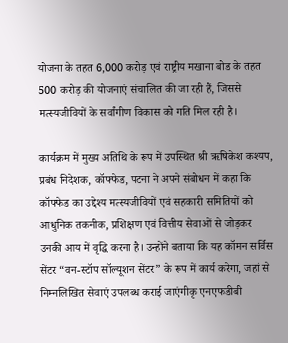योजना के तहत 6,000 करोड़ एवं राष्ट्रीय मखाना बोड के तहत 500 करोड़ की योजनाएं संचालित की जा रही हैं, जिससे मत्स्यजीवियों के सर्वांगीण विकास को गति मिल रही है।

कार्यक्रम में मुख्य अतिथि के रूप में उपस्थित श्री ऋषिकेश कश्यप, प्रबंध निदेशक, कॉफ्फेड, पटना ने अपने संबोधन में कहा कि कॉफ्फेड का उद्देश्य मत्स्यजीवियों एवं सहकारी समितियों को आधुनिक तकनीक, प्रशिक्षण एवं वित्तीय सेवाओं से जोड़कर उनकी आय में वृद्धि करना है। उन्होंने बताया कि यह कॉमन सर्विस सेंटर “वन-स्टॉप सॉल्यूशन सेंटर” के रूप में कार्य करेगा, जहां से निम्नलिखित सेवाएं उपलब्ध कराई जाएंगीकृ एनएफडीबी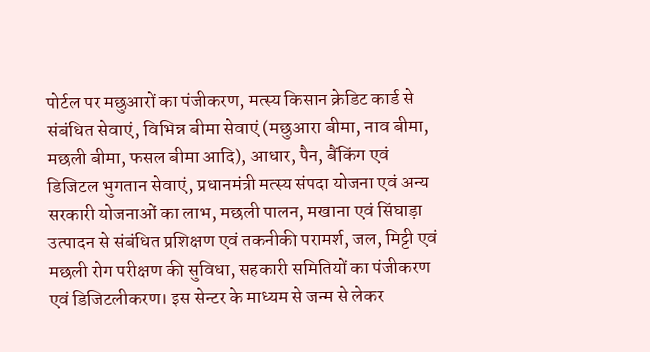पोर्टल पर मछुआरों का पंजीकरण, मत्स्य किसान क्रेडिट कार्ड से संबंधित सेवाएं, विभिन्न बीमा सेवाएं (मछुआरा बीमा, नाव बीमा, मछली बीमा, फसल बीमा आदि), आधार, पैन, बैंकिंग एवं डिजिटल भुगतान सेवाएं, प्रधानमंत्री मत्स्य संपदा योजना एवं अन्य सरकारी योजनाओं का लाभ, मछली पालन, मखाना एवं सिंघाड़ा उत्पादन से संबंधित प्रशिक्षण एवं तकनीकी परामर्श, जल, मिट्टी एवं मछली रोग परीक्षण की सुविधा, सहकारी समितियों का पंजीकरण एवं डिजिटलीकरण। इस सेन्टर के माध्यम से जन्म से लेकर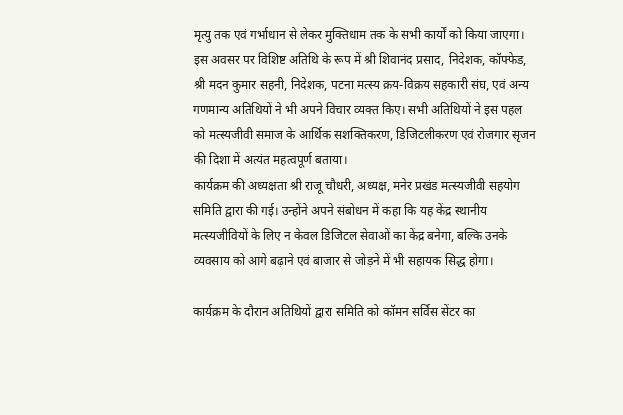मृत्यु तक एवं गर्भाधान से लेकर मुक्तिधाम तक के सभी कार्यों को किया जाएगा।
इस अवसर पर विशिष्ट अतिथि के रूप में श्री शिवानंद प्रसाद, निदेशक, कॉफ्फेड, श्री मदन कुमार सहनी, निदेशक, पटना मत्स्य क्रय-विक्रय सहकारी संघ, एवं अन्य गणमान्य अतिथियों ने भी अपने विचार व्यक्त किए। सभी अतिथियों ने इस पहल को मत्स्यजीवी समाज के आर्थिक सशक्तिकरण, डिजिटलीकरण एवं रोजगार सृजन की दिशा में अत्यंत महत्वपूर्ण बताया।
कार्यक्रम की अध्यक्षता श्री राजू चौधरी, अध्यक्ष, मनेर प्रखंड मत्स्यजीवी सहयोग समिति द्वारा की गई। उन्होंने अपने संबोधन में कहा कि यह केंद्र स्थानीय मत्स्यजीवियों के लिए न केवल डिजिटल सेवाओं का केंद्र बनेगा, बल्कि उनके व्यवसाय को आगे बढ़ाने एवं बाजार से जोड़ने में भी सहायक सिद्ध होगा।

कार्यक्रम के दौरान अतिथियों द्वारा समिति को कॉमन सर्विस सेंटर का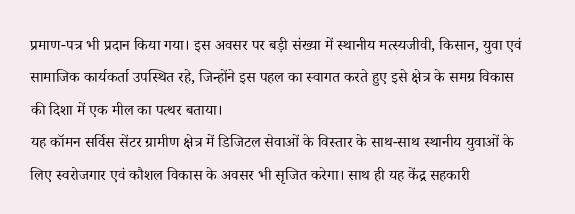प्रमाण-पत्र भी प्रदान किया गया। इस अवसर पर बड़ी संख्या में स्थानीय मत्स्यजीवी, किसान, युवा एवं सामाजिक कार्यकर्ता उपस्थित रहे, जिन्होंने इस पहल का स्वागत करते हुए इसे क्षेत्र के समग्र विकास की दिशा में एक मील का पत्थर बताया।
यह कॉमन सर्विस सेंटर ग्रामीण क्षेत्र में डिजिटल सेवाओं के विस्तार के साथ-साथ स्थानीय युवाओं के लिए स्वरोजगार एवं कौशल विकास के अवसर भी सृजित करेगा। साथ ही यह केंद्र सहकारी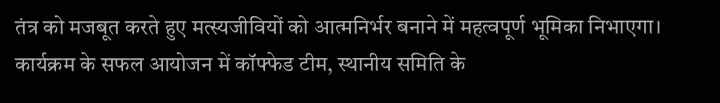तंत्र को मजबूत करते हुए मत्स्यजीवियों को आत्मनिर्भर बनाने में महत्वपूर्ण भूमिका निभाएगा।
कार्यक्रम के सफल आयोजन में कॉफ्फेड टीम, स्थानीय समिति के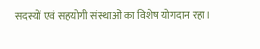सदस्यों एवं सहयोगी संस्थाओं का विशेष योगदान रहा।